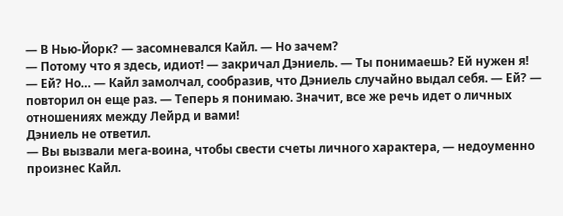— В Нью-Йорк? — засомневался Кайл. — Но зачем?
— Потому что я здесь, идиот! — закричал Дэниель. — Ты понимаешь? Ей нужен я!
— Ей? Но… — Кайл замолчал, сообразив, что Дэниель случайно выдал себя. — Ей? — повторил он еще раз. — Теперь я понимаю. Значит, все же речь идет о личных отношениях между Лейрд и вами!
Дэниель не ответил.
— Вы вызвали мега-воина, чтобы свести счеты личного характера, — недоуменно произнес Кайл.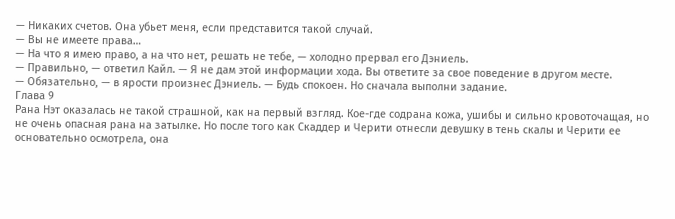— Никаких счетов. Она убьет меня, если представится такой случай.
— Вы не имеете права…
— На что я имею право, а на что нет, решать не тебе, — холодно прервал его Дэниель.
— Правильно, — ответил Кайл. — Я не дам этой информации хода. Вы ответите за свое поведение в другом месте.
— Обязательно, — в ярости произнес Дэниель. — Будь спокоен. Но сначала выполни задание.
Глава 9
Рана Нэт оказалась не такой страшной, как на первый взгляд. Кое-где содрана кожа, ушибы и сильно кровоточащая, но не очень опасная рана на затылке. Но после того как Скаддер и Черити отнесли девушку в тень скалы и Черити ее основательно осмотрела, она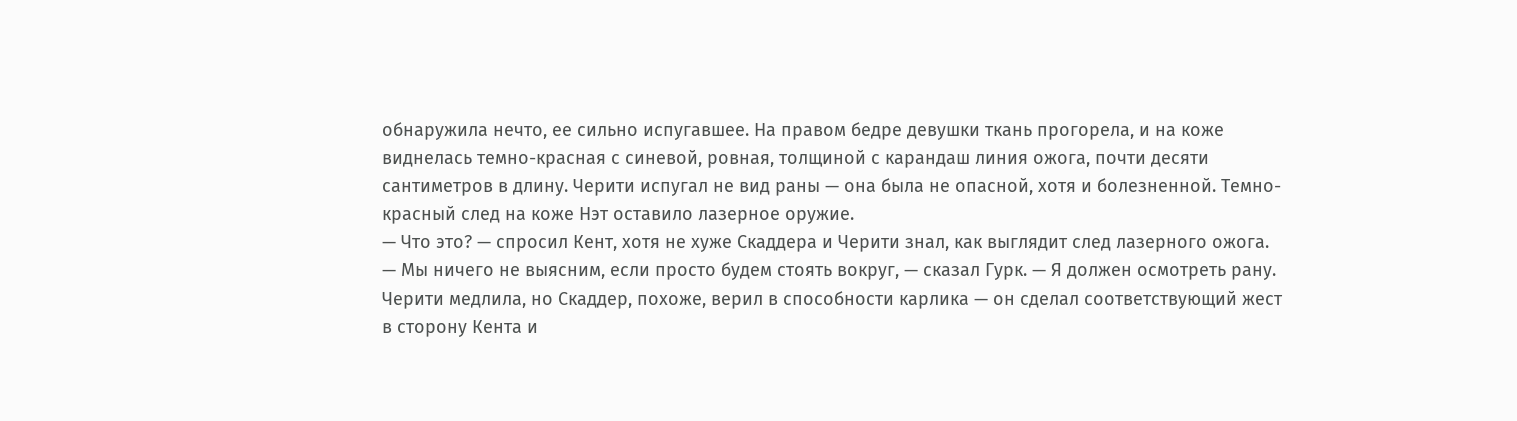обнаружила нечто, ее сильно испугавшее. На правом бедре девушки ткань прогорела, и на коже виднелась темно-красная с синевой, ровная, толщиной с карандаш линия ожога, почти десяти сантиметров в длину. Черити испугал не вид раны — она была не опасной, хотя и болезненной. Темно-красный след на коже Нэт оставило лазерное оружие.
— Что это? — спросил Кент, хотя не хуже Скаддера и Черити знал, как выглядит след лазерного ожога.
— Мы ничего не выясним, если просто будем стоять вокруг, — сказал Гурк. — Я должен осмотреть рану.
Черити медлила, но Скаддер, похоже, верил в способности карлика — он сделал соответствующий жест в сторону Кента и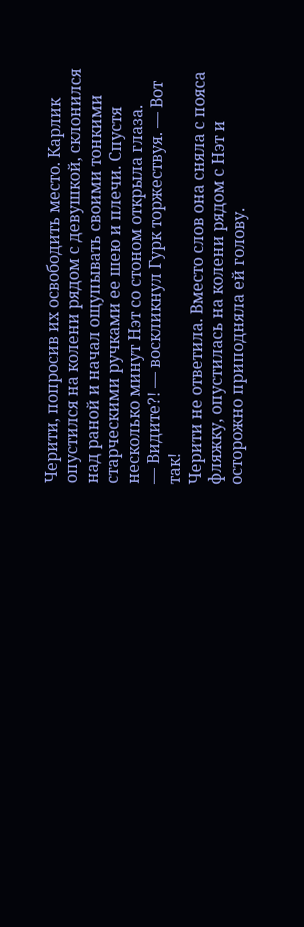Черити, попросив их освободить место. Карлик опустился на колени рядом с девушкой, склонился над раной и начал ощупывать своими тонкими старческими ручками ее шею и плечи. Спустя несколько минут Нэт со стоном открыла глаза.
— Видите?! — воскликнул Гурк торжествуя. — Вот так!
Черити не ответила. Вместо слов она сняла с пояса фляжку, опустилась на колени рядом с Нэт и осторожно приподняла ей голову.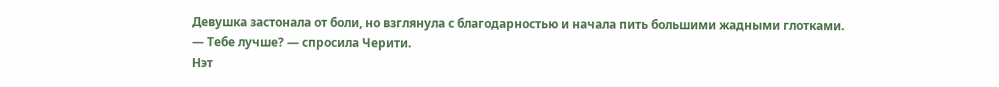Девушка застонала от боли, но взглянула с благодарностью и начала пить большими жадными глотками.
— Тебе лучше? — спросила Черити.
Нэт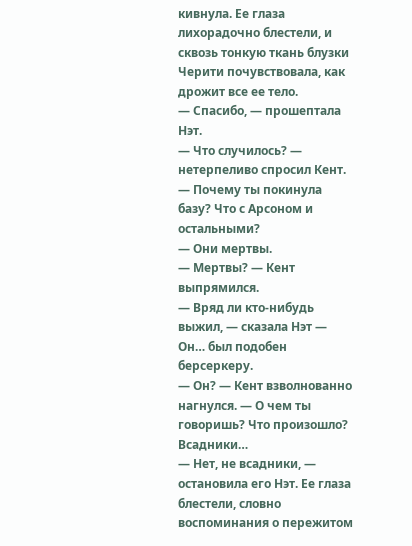кивнула. Ее глаза лихорадочно блестели, и сквозь тонкую ткань блузки Черити почувствовала, как дрожит все ее тело.
— Спасибо, — прошептала Нэт.
— Что случилось? — нетерпеливо спросил Кент. — Почему ты покинула базу? Что с Арсоном и остальными?
— Они мертвы.
— Мертвы? — Кент выпрямился.
— Вряд ли кто-нибудь выжил, — сказала Нэт — Он… был подобен берсеркеру.
— Он? — Кент взволнованно нагнулся. — О чем ты говоришь? Что произошло? Всадники…
— Нет, не всадники, — остановила его Нэт. Ее глаза блестели, словно воспоминания о пережитом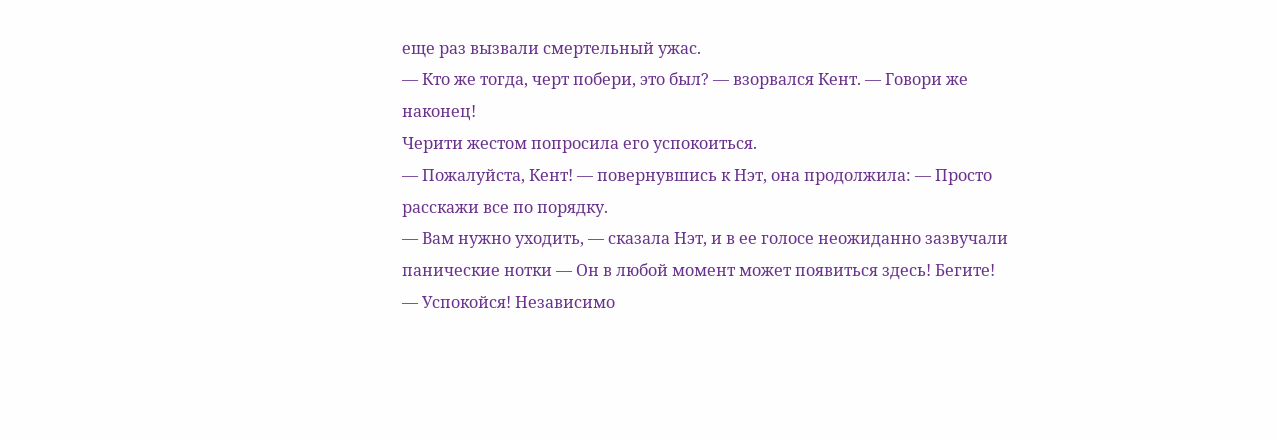еще раз вызвали смертельный ужас.
— Кто же тогда, черт побери, это был? — взорвался Кент. — Говори же наконец!
Черити жестом попросила его успокоиться.
— Пожалуйста, Кент! — повернувшись к Нэт, она продолжила: — Просто расскажи все по порядку.
— Вам нужно уходить, — сказала Нэт, и в ее голосе неожиданно зазвучали панические нотки — Он в любой момент может появиться здесь! Бегите!
— Успокойся! Независимо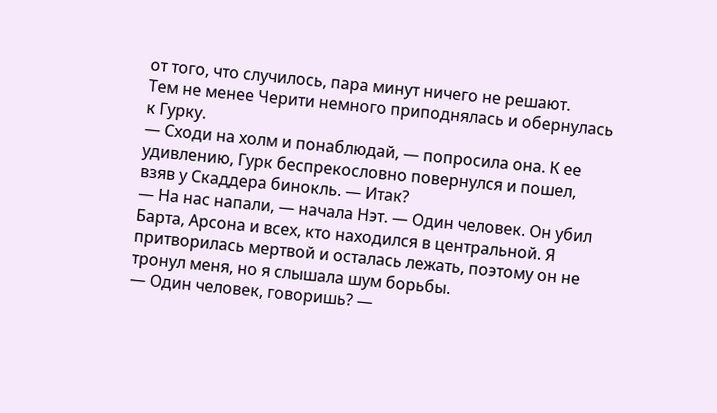от того, что случилось, пара минут ничего не решают.
Тем не менее Черити немного приподнялась и обернулась к Гурку.
— Сходи на холм и понаблюдай, — попросила она. К ее удивлению, Гурк беспрекословно повернулся и пошел, взяв у Скаддера бинокль. — Итак?
— На нас напали, — начала Нэт. — Один человек. Он убил Барта, Арсона и всех, кто находился в центральной. Я притворилась мертвой и осталась лежать, поэтому он не тронул меня, но я слышала шум борьбы.
— Один человек, говоришь? —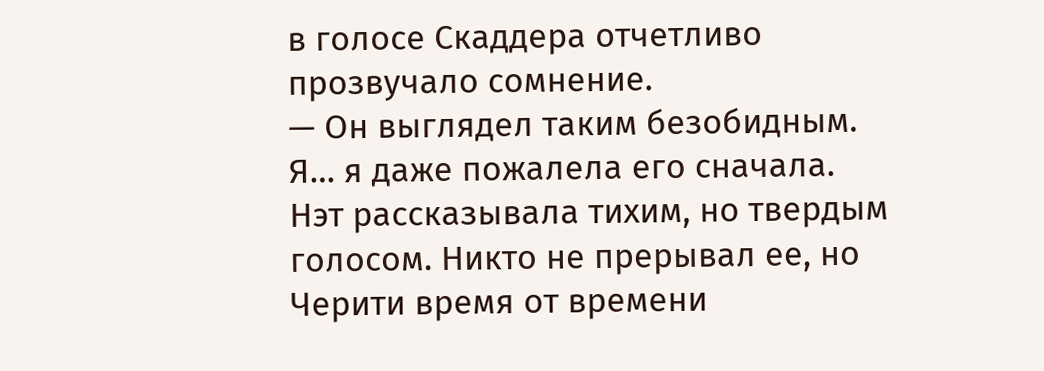в голосе Скаддера отчетливо прозвучало сомнение.
— Он выглядел таким безобидным. Я… я даже пожалела его сначала.
Нэт рассказывала тихим, но твердым голосом. Никто не прерывал ее, но Черити время от времени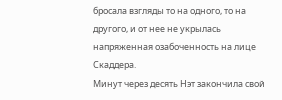бросала взгляды то на одного, то на другого, и от нее не укрылась напряженная озабоченность на лице Скаддера.
Минут через десять Нэт закончила свой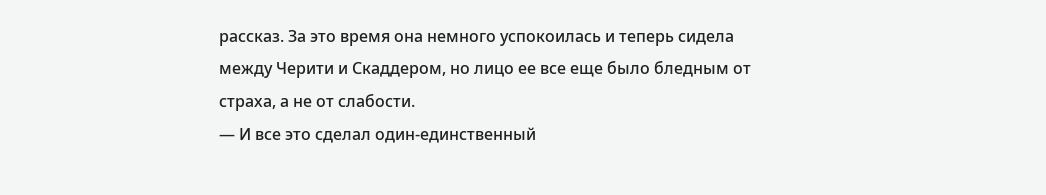рассказ. За это время она немного успокоилась и теперь сидела между Черити и Скаддером, но лицо ее все еще было бледным от страха, а не от слабости.
— И все это сделал один-единственный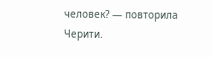человек? — повторила Черити.